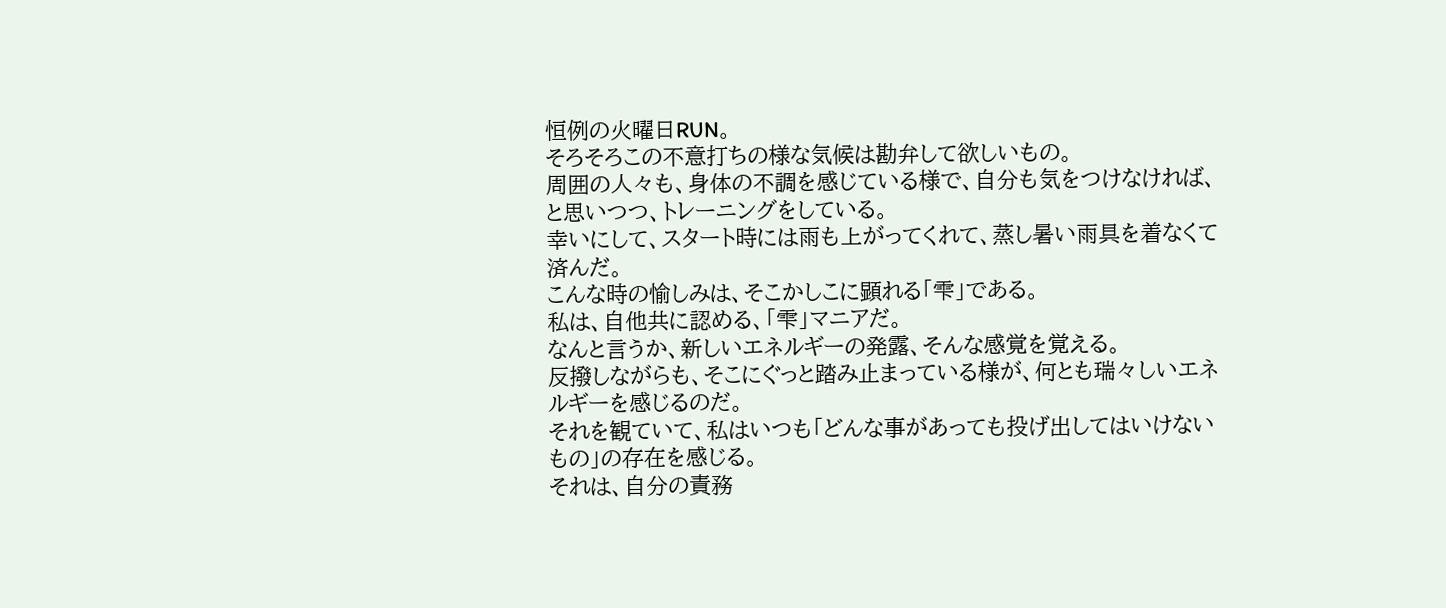恒例の火曜日RUN。
そろそろこの不意打ちの様な気候は勘弁して欲しいもの。
周囲の人々も、身体の不調を感じている様で、自分も気をつけなければ、と思いつつ、トレーニングをしている。
幸いにして、スタート時には雨も上がってくれて、蒸し暑い雨具を着なくて済んだ。
こんな時の愉しみは、そこかしこに顕れる「雫」である。
私は、自他共に認める、「雫」マニアだ。
なんと言うか、新しいエネルギーの発露、そんな感覚を覚える。
反撥しながらも、そこにぐっと踏み止まっている様が、何とも瑞々しいエネルギーを感じるのだ。
それを観ていて、私はいつも「どんな事があっても投げ出してはいけないもの」の存在を感じる。
それは、自分の責務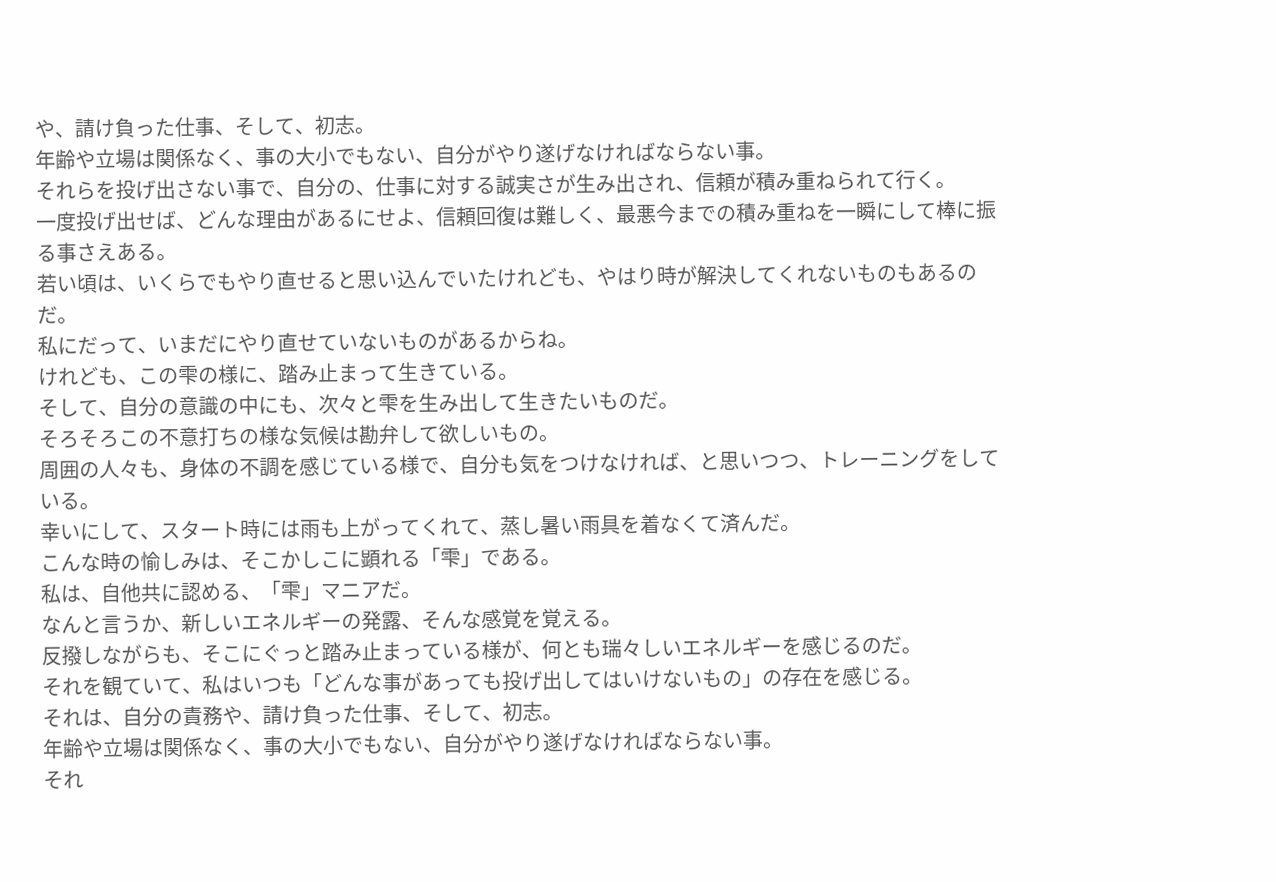や、請け負った仕事、そして、初志。
年齢や立場は関係なく、事の大小でもない、自分がやり遂げなければならない事。
それらを投げ出さない事で、自分の、仕事に対する誠実さが生み出され、信頼が積み重ねられて行く。
一度投げ出せば、どんな理由があるにせよ、信頼回復は難しく、最悪今までの積み重ねを一瞬にして棒に振る事さえある。
若い頃は、いくらでもやり直せると思い込んでいたけれども、やはり時が解決してくれないものもあるのだ。
私にだって、いまだにやり直せていないものがあるからね。
けれども、この雫の様に、踏み止まって生きている。
そして、自分の意識の中にも、次々と雫を生み出して生きたいものだ。
そろそろこの不意打ちの様な気候は勘弁して欲しいもの。
周囲の人々も、身体の不調を感じている様で、自分も気をつけなければ、と思いつつ、トレーニングをしている。
幸いにして、スタート時には雨も上がってくれて、蒸し暑い雨具を着なくて済んだ。
こんな時の愉しみは、そこかしこに顕れる「雫」である。
私は、自他共に認める、「雫」マニアだ。
なんと言うか、新しいエネルギーの発露、そんな感覚を覚える。
反撥しながらも、そこにぐっと踏み止まっている様が、何とも瑞々しいエネルギーを感じるのだ。
それを観ていて、私はいつも「どんな事があっても投げ出してはいけないもの」の存在を感じる。
それは、自分の責務や、請け負った仕事、そして、初志。
年齢や立場は関係なく、事の大小でもない、自分がやり遂げなければならない事。
それ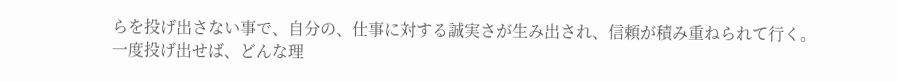らを投げ出さない事で、自分の、仕事に対する誠実さが生み出され、信頼が積み重ねられて行く。
一度投げ出せば、どんな理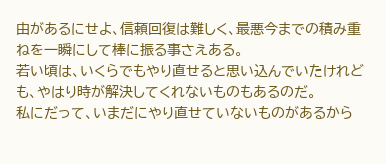由があるにせよ、信頼回復は難しく、最悪今までの積み重ねを一瞬にして棒に振る事さえある。
若い頃は、いくらでもやり直せると思い込んでいたけれども、やはり時が解決してくれないものもあるのだ。
私にだって、いまだにやり直せていないものがあるから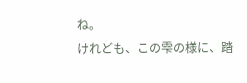ね。
けれども、この雫の様に、踏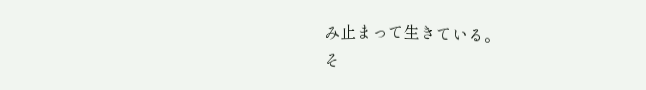み止まって生きている。
そ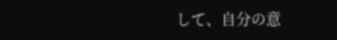して、自分の意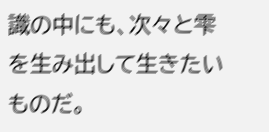識の中にも、次々と雫を生み出して生きたいものだ。